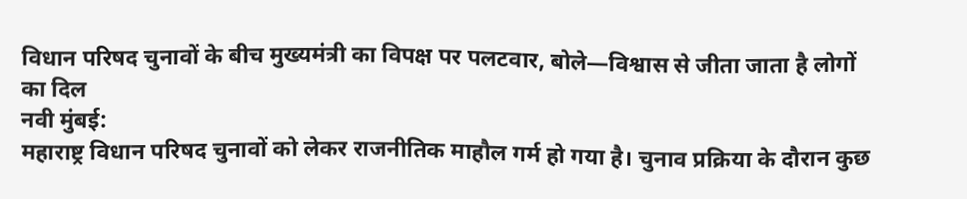विधान परिषद चुनावों के बीच मुख्यमंत्री का विपक्ष पर पलटवार, बोले—विश्वास से जीता जाता है लोगों का दिल
नवी मुंबई:
महाराष्ट्र विधान परिषद चुनावों को लेकर राजनीतिक माहौल गर्म हो गया है। चुनाव प्रक्रिया के दौरान कुछ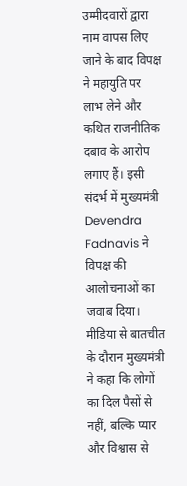उम्मीदवारों द्वारा नाम वापस लिए जाने के बाद विपक्ष ने महायुति पर लाभ लेने और कथित राजनीतिक दबाव के आरोप लगाए हैं। इसी संदर्भ में मुख्यमंत्री Devendra Fadnavis ने विपक्ष की आलोचनाओं का जवाब दिया।
मीडिया से बातचीत के दौरान मुख्यमंत्री ने कहा कि लोगों का दिल पैसों से नहीं, बल्कि प्यार और विश्वास से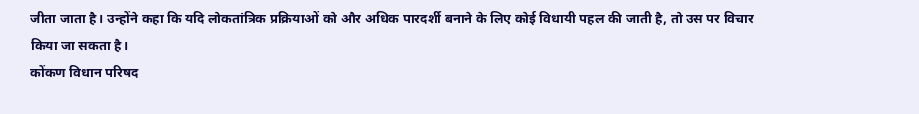जीता जाता है। उन्होंने कहा कि यदि लोकतांत्रिक प्रक्रियाओं को और अधिक पारदर्शी बनाने के लिए कोई विधायी पहल की जाती है, तो उस पर विचार किया जा सकता है।
कोंकण विधान परिषद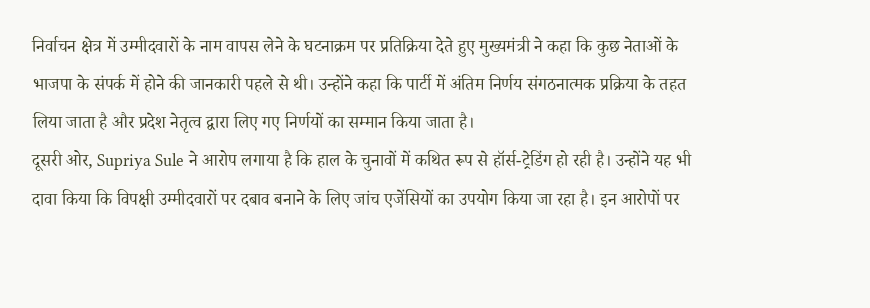निर्वाचन क्षेत्र में उम्मीदवारों के नाम वापस लेने के घटनाक्रम पर प्रतिक्रिया देते हुए मुख्यमंत्री ने कहा कि कुछ नेताओं के भाजपा के संपर्क में होने की जानकारी पहले से थी। उन्होंने कहा कि पार्टी में अंतिम निर्णय संगठनात्मक प्रक्रिया के तहत लिया जाता है और प्रदेश नेतृत्व द्वारा लिए गए निर्णयों का सम्मान किया जाता है।
दूसरी ओर, Supriya Sule ने आरोप लगाया है कि हाल के चुनावों में कथित रूप से हॉर्स-ट्रेडिंग हो रही है। उन्होंने यह भी दावा किया कि विपक्षी उम्मीदवारों पर दबाव बनाने के लिए जांच एजेंसियों का उपयोग किया जा रहा है। इन आरोपों पर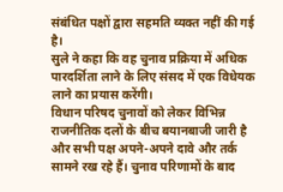संबंधित पक्षों द्वारा सहमति व्यक्त नहीं की गई है।
सुले ने कहा कि वह चुनाव प्रक्रिया में अधिक पारदर्शिता लाने के लिए संसद में एक विधेयक लाने का प्रयास करेंगी।
विधान परिषद चुनावों को लेकर विभिन्न राजनीतिक दलों के बीच बयानबाजी जारी है और सभी पक्ष अपने-अपने दावे और तर्क सामने रख रहे हैं। चुनाव परिणामों के बाद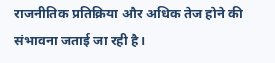राजनीतिक प्रतिक्रिया और अधिक तेज होने की संभावना जताई जा रही है।